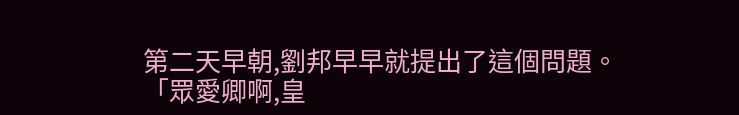第二天早朝,劉邦早早就提出了這個問題。
「眾愛卿啊,皇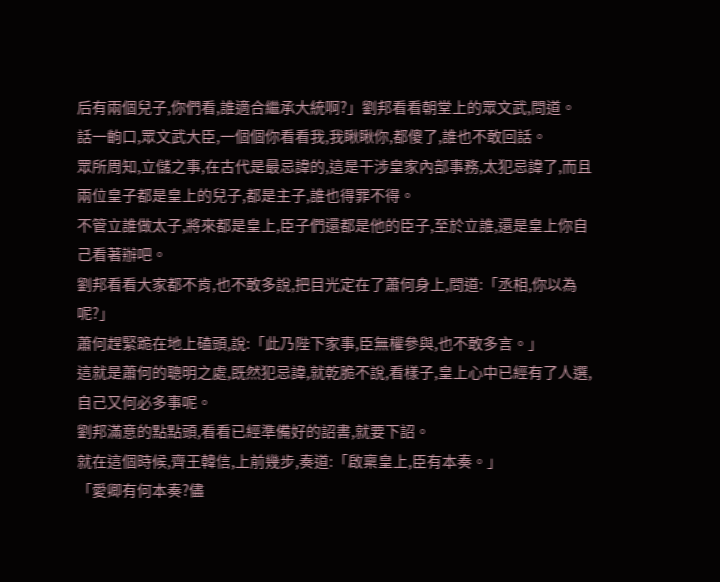后有兩個兒子,你們看,誰適合繼承大統啊?」劉邦看看朝堂上的眾文武,問道。
話一齣口,眾文武大臣,一個個你看看我,我瞅瞅你,都傻了,誰也不敢回話。
眾所周知,立儲之事,在古代是最忌諱的,這是干涉皇家內部事務,太犯忌諱了,而且兩位皇子都是皇上的兒子,都是主子,誰也得罪不得。
不管立誰做太子,將來都是皇上,臣子們還都是他的臣子,至於立誰,還是皇上你自己看著辦吧。
劉邦看看大家都不肯,也不敢多說,把目光定在了蕭何身上,問道:「丞相,你以為呢?」
蕭何趕緊跪在地上磕頭,說:「此乃陛下家事,臣無權參與,也不敢多言。」
這就是蕭何的聰明之處,既然犯忌諱,就乾脆不說,看樣子,皇上心中已經有了人選,自己又何必多事呢。
劉邦滿意的點點頭,看看已經準備好的詔書,就要下詔。
就在這個時候,齊王韓信,上前幾步,奏道:「啟稟皇上,臣有本奏。」
「愛卿有何本奏?儘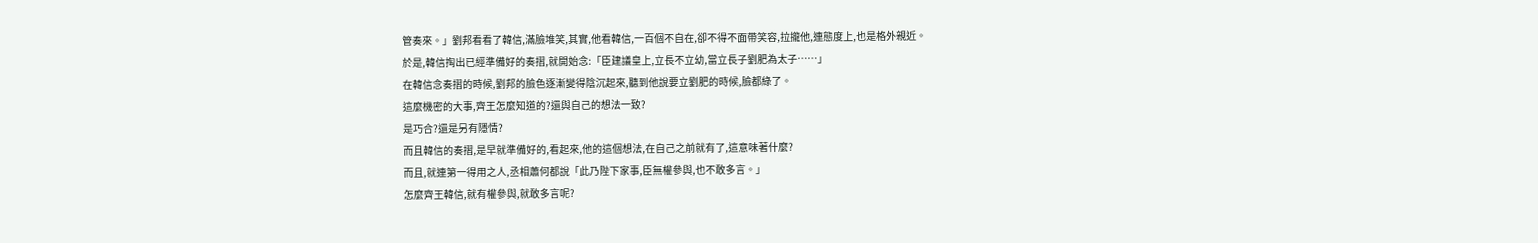管奏來。」劉邦看看了韓信,滿臉堆笑,其實,他看韓信,一百個不自在,卻不得不面帶笑容,拉攏他,連態度上,也是格外親近。
於是,韓信掏出已經準備好的奏摺,就開始念:「臣建議皇上,立長不立幼,當立長子劉肥為太子……」
在韓信念奏摺的時候,劉邦的臉色逐漸變得陰沉起來,聽到他說要立劉肥的時候,臉都綠了。
這麼機密的大事,齊王怎麼知道的?還與自己的想法一致?
是巧合?還是另有隱情?
而且韓信的奏摺,是早就準備好的,看起來,他的這個想法,在自己之前就有了,這意味著什麼?
而且,就連第一得用之人,丞相蕭何都說「此乃陛下家事,臣無權參與,也不敢多言。」
怎麼齊王韓信,就有權參與,就敢多言呢?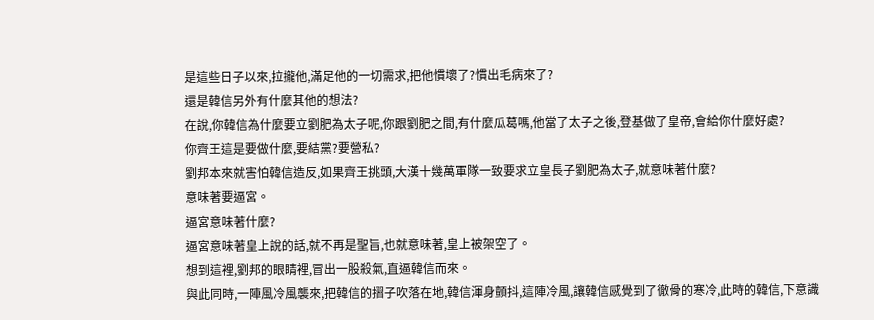是這些日子以來,拉攏他,滿足他的一切需求,把他慣壞了?慣出毛病來了?
還是韓信另外有什麼其他的想法?
在說,你韓信為什麼要立劉肥為太子呢,你跟劉肥之間,有什麼瓜葛嗎,他當了太子之後,登基做了皇帝,會給你什麼好處?
你齊王這是要做什麼,要結黨?要營私?
劉邦本來就害怕韓信造反,如果齊王挑頭,大漢十幾萬軍隊一致要求立皇長子劉肥為太子,就意味著什麼?
意味著要逼宮。
逼宮意味著什麼?
逼宮意味著皇上說的話,就不再是聖旨,也就意味著,皇上被架空了。
想到這裡,劉邦的眼睛裡,冒出一股殺氣,直逼韓信而來。
與此同時,一陣風冷風襲來,把韓信的摺子吹落在地,韓信渾身顫抖,這陣冷風,讓韓信感覺到了徹骨的寒冷,此時的韓信,下意識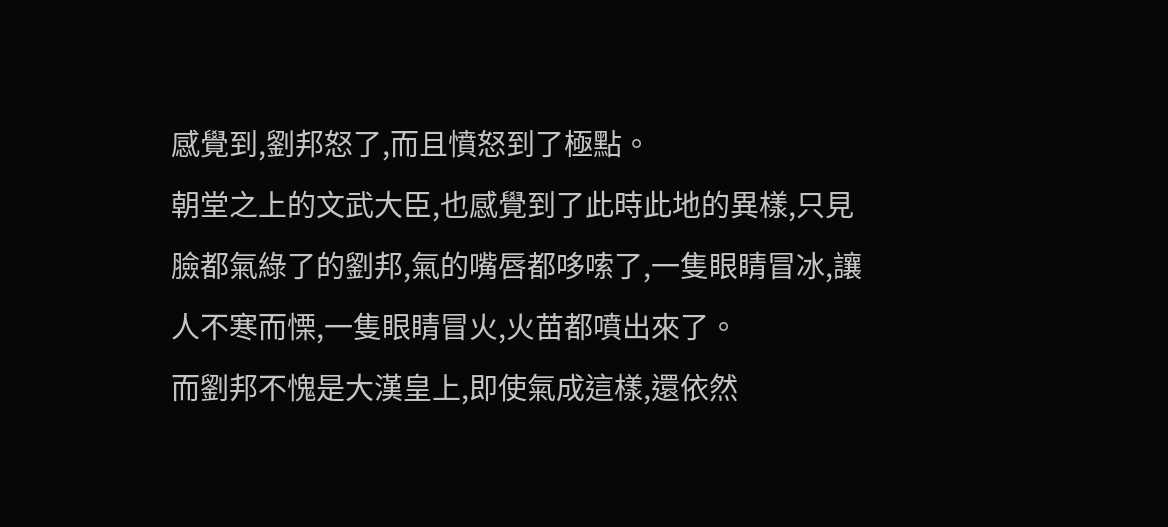感覺到,劉邦怒了,而且憤怒到了極點。
朝堂之上的文武大臣,也感覺到了此時此地的異樣,只見臉都氣綠了的劉邦,氣的嘴唇都哆嗦了,一隻眼睛冒冰,讓人不寒而慄,一隻眼睛冒火,火苗都噴出來了。
而劉邦不愧是大漢皇上,即使氣成這樣,還依然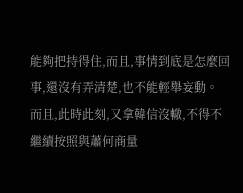能夠把持得住,而且,事情到底是怎麼回事,還沒有弄清楚,也不能輕舉妄動。
而且,此時此刻,又拿韓信沒轍,不得不繼續按照與蕭何商量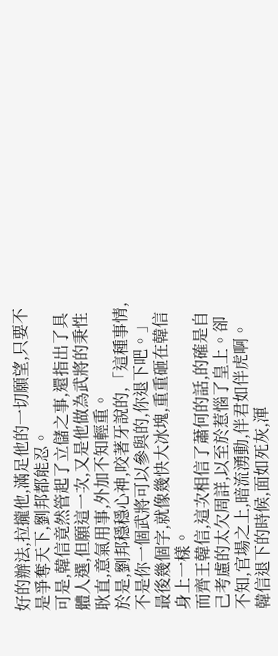好的辦法,拉攏他,滿足他的一切願望,只要不是爭奪天下,劉邦都能忍。
可是,韓信竟然管起了立儲之事,還指出了具體人選,但願這一次,又是他做為武將的秉性耿直,意氣用事,外加不知輕重。
於是,劉邦穩穩心神,咬著牙說的,「這種事情,不是你一個武將可以參與的,你退下吧。」
最後幾個字,就像幾快大冰塊,重重砸在韓信身上一樣。
而齊王韓信,這次相信了蕭何的話,的確是自己考慮的太欠周詳,以至於惹惱了皇上。卻不知,官場之上,暗流湧動,伴君如伴虎啊。
韓信退下的時候,面如死灰,渾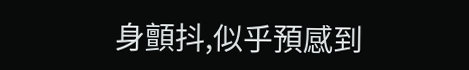身顫抖,似乎預感到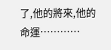了,他的將來,他的命運…………